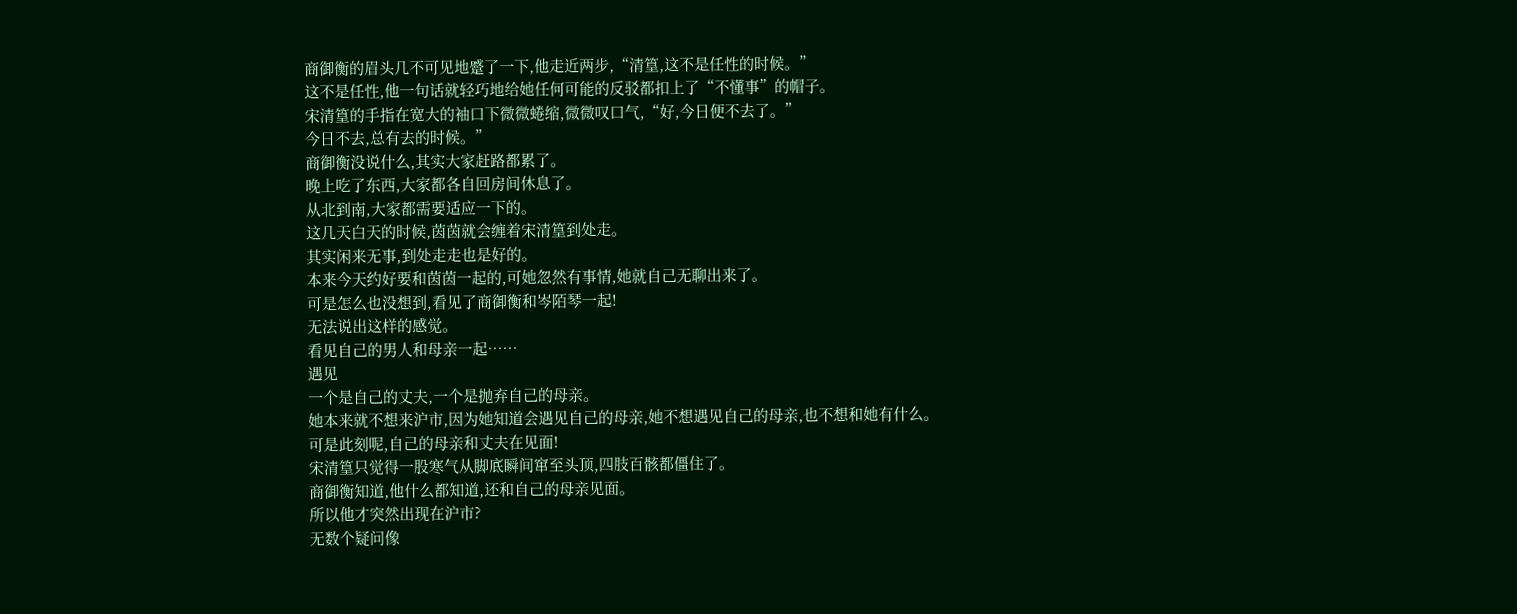商御衡的眉头几不可见地蹙了一下,他走近两步,“清篁,这不是任性的时候。”
这不是任性,他一句话就轻巧地给她任何可能的反驳都扣上了“不懂事”的帽子。
宋清篁的手指在宽大的袖口下微微蜷缩,微微叹口气,“好,今日便不去了。”
今日不去,总有去的时候。”
商御衡没说什么,其实大家赶路都累了。
晚上吃了东西,大家都各自回房间休息了。
从北到南,大家都需要适应一下的。
这几天白天的时候,茵茵就会缠着宋清篁到处走。
其实闲来无事,到处走走也是好的。
本来今天约好要和茵茵一起的,可她忽然有事情,她就自己无聊出来了。
可是怎么也没想到,看见了商御衡和岑陌琴一起!
无法说出这样的感觉。
看见自己的男人和母亲一起……
遇见
一个是自己的丈夫,一个是抛弃自己的母亲。
她本来就不想来沪市,因为她知道会遇见自己的母亲,她不想遇见自己的母亲,也不想和她有什么。
可是此刻呢,自己的母亲和丈夫在见面!
宋清篁只觉得一股寒气从脚底瞬间窜至头顶,四肢百骸都僵住了。
商御衡知道,他什么都知道,还和自己的母亲见面。
所以他才突然出现在沪市?
无数个疑问像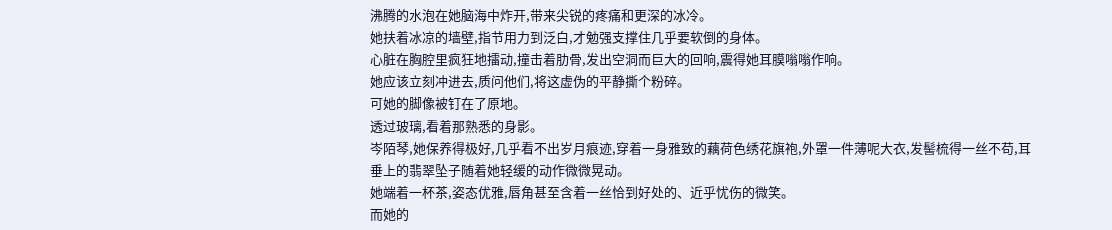沸腾的水泡在她脑海中炸开,带来尖锐的疼痛和更深的冰冷。
她扶着冰凉的墙壁,指节用力到泛白,才勉强支撑住几乎要软倒的身体。
心脏在胸腔里疯狂地擂动,撞击着肋骨,发出空洞而巨大的回响,震得她耳膜嗡嗡作响。
她应该立刻冲进去,质问他们,将这虚伪的平静撕个粉碎。
可她的脚像被钉在了原地。
透过玻璃,看着那熟悉的身影。
岑陌琴,她保养得极好,几乎看不出岁月痕迹,穿着一身雅致的藕荷色绣花旗袍,外罩一件薄呢大衣,发髻梳得一丝不苟,耳垂上的翡翠坠子随着她轻缓的动作微微晃动。
她端着一杯茶,姿态优雅,唇角甚至含着一丝恰到好处的、近乎忧伤的微笑。
而她的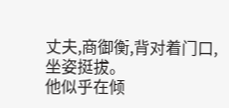丈夫,商御衡,背对着门口,坐姿挺拔。
他似乎在倾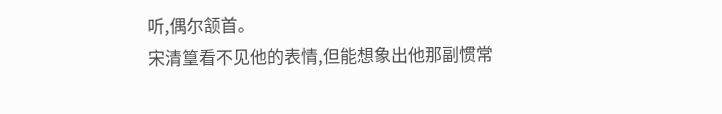听,偶尔颔首。
宋清篁看不见他的表情,但能想象出他那副惯常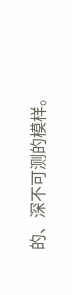的、深不可测的模样。